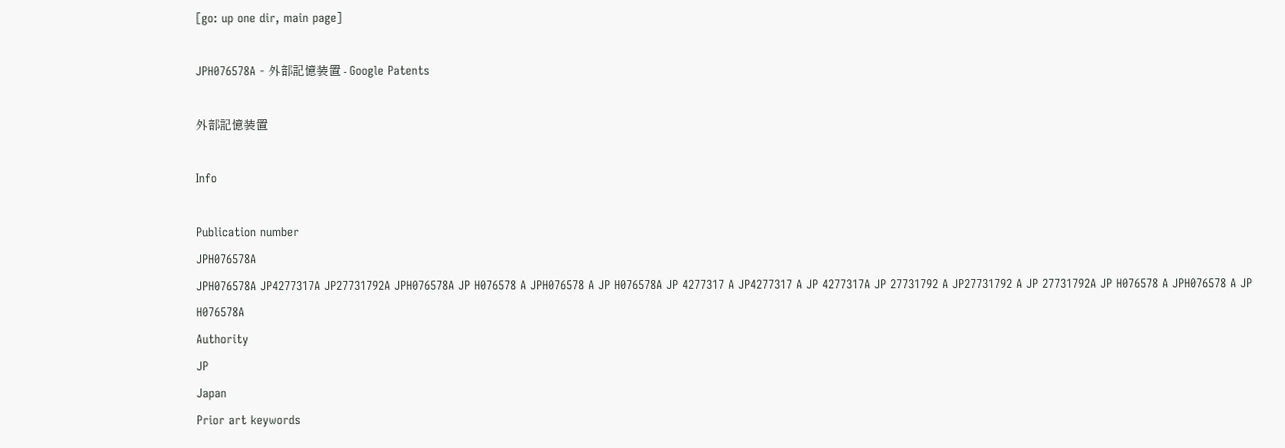[go: up one dir, main page]

JPH076578A - 外部記憶装置 - Google Patents

外部記憶装置

Info

Publication number
JPH076578A
JPH076578A JP4277317A JP27731792A JPH076578A JP H076578 A JPH076578 A JP H076578A JP 4277317 A JP4277317 A JP 4277317A JP 27731792 A JP27731792 A JP 27731792A JP H076578 A JPH076578 A JP H076578A
Authority
JP
Japan
Prior art keywords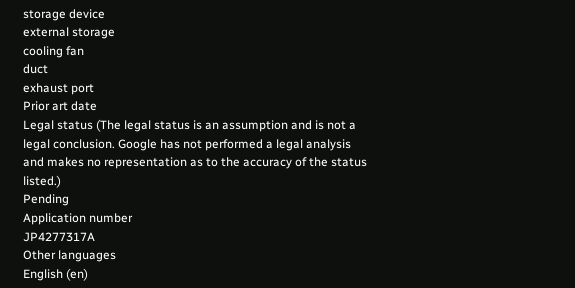storage device
external storage
cooling fan
duct
exhaust port
Prior art date
Legal status (The legal status is an assumption and is not a legal conclusion. Google has not performed a legal analysis and makes no representation as to the accuracy of the status listed.)
Pending
Application number
JP4277317A
Other languages
English (en)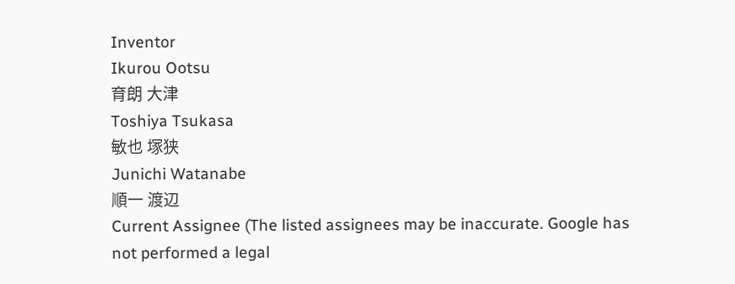Inventor
Ikurou Ootsu
育朗 大津
Toshiya Tsukasa
敏也 塚狭
Junichi Watanabe
順一 渡辺
Current Assignee (The listed assignees may be inaccurate. Google has not performed a legal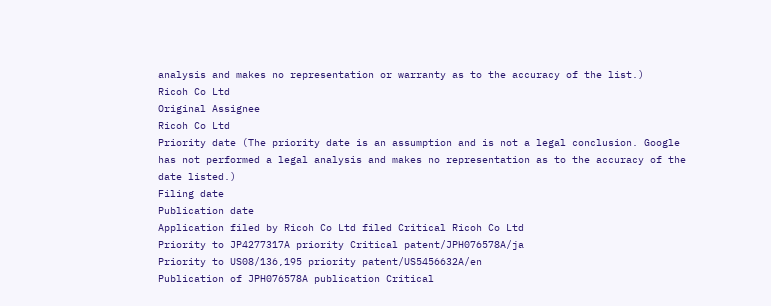analysis and makes no representation or warranty as to the accuracy of the list.)
Ricoh Co Ltd
Original Assignee
Ricoh Co Ltd
Priority date (The priority date is an assumption and is not a legal conclusion. Google has not performed a legal analysis and makes no representation as to the accuracy of the date listed.)
Filing date
Publication date
Application filed by Ricoh Co Ltd filed Critical Ricoh Co Ltd
Priority to JP4277317A priority Critical patent/JPH076578A/ja
Priority to US08/136,195 priority patent/US5456632A/en
Publication of JPH076578A publication Critical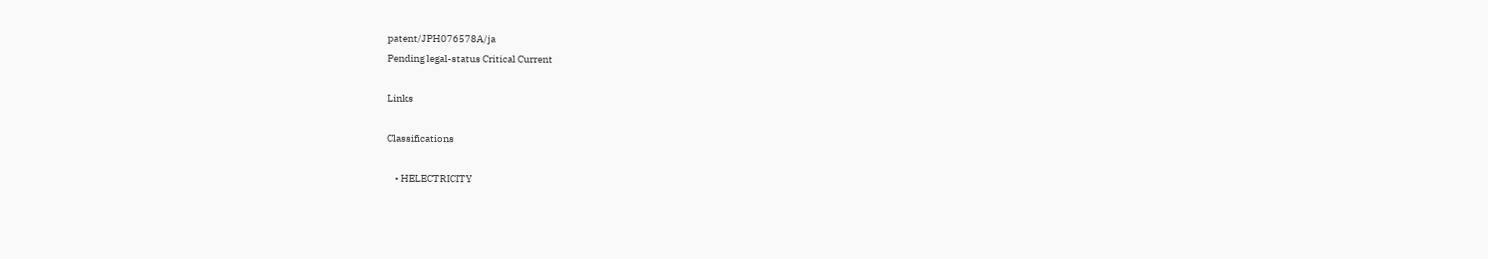patent/JPH076578A/ja
Pending legal-status Critical Current

Links

Classifications

    • HELECTRICITY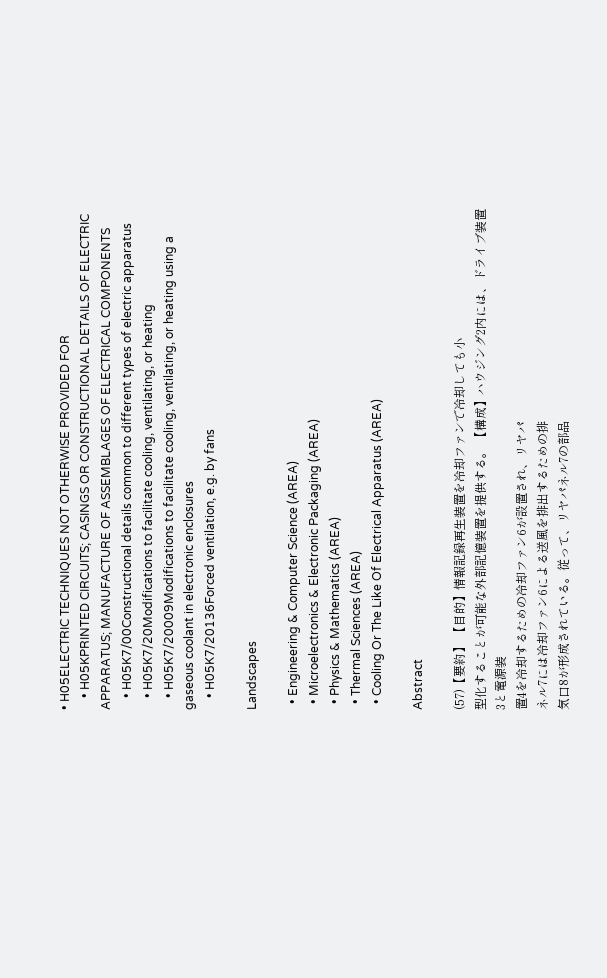• H05ELECTRIC TECHNIQUES NOT OTHERWISE PROVIDED FOR
    • H05KPRINTED CIRCUITS; CASINGS OR CONSTRUCTIONAL DETAILS OF ELECTRIC APPARATUS; MANUFACTURE OF ASSEMBLAGES OF ELECTRICAL COMPONENTS
    • H05K7/00Constructional details common to different types of electric apparatus
    • H05K7/20Modifications to facilitate cooling, ventilating, or heating
    • H05K7/20009Modifications to facilitate cooling, ventilating, or heating using a gaseous coolant in electronic enclosures
    • H05K7/20136Forced ventilation, e.g. by fans

Landscapes

  • Engineering & Computer Science (AREA)
  • Microelectronics & Electronic Packaging (AREA)
  • Physics & Mathematics (AREA)
  • Thermal Sciences (AREA)
  • Cooling Or The Like Of Electrical Apparatus (AREA)

Abstract

(57)【要約】 【目的】情報記録再生装置を冷却ファンで冷却しても小
型化することが可能な外部記憶装置を提供する。 【構成】ハウジング2内には、ドライブ装置3と電源装
置4を冷却するための冷却ファン6が設置され、リヤパ
ネル7には冷却ファン6による送風を排出するための排
気口8が形成されている。従って、リヤパネル7の部品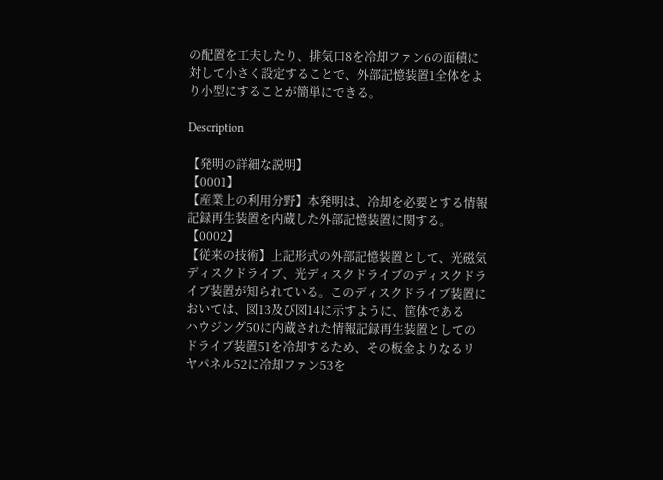の配置を工夫したり、排気口8を冷却ファン6の面積に
対して小さく設定することで、外部記憶装置1全体をよ
り小型にすることが簡単にできる。

Description

【発明の詳細な説明】
【0001】
【産業上の利用分野】本発明は、冷却を必要とする情報
記録再生装置を内蔵した外部記憶装置に関する。
【0002】
【従来の技術】上記形式の外部記憶装置として、光磁気
ディスクドライブ、光ディスクドライブのディスクドラ
イブ装置が知られている。このディスクドライブ装置に
おいては、図13及び図14に示すように、筐体である
ハウジング50に内蔵された情報記録再生装置としての
ドライブ装置51を冷却するため、その板金よりなるリ
ヤパネル52に冷却ファン53を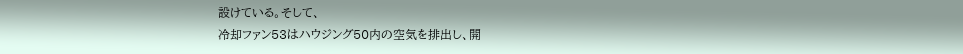設けている。そして、
冷却ファン53はハウジング50内の空気を排出し、開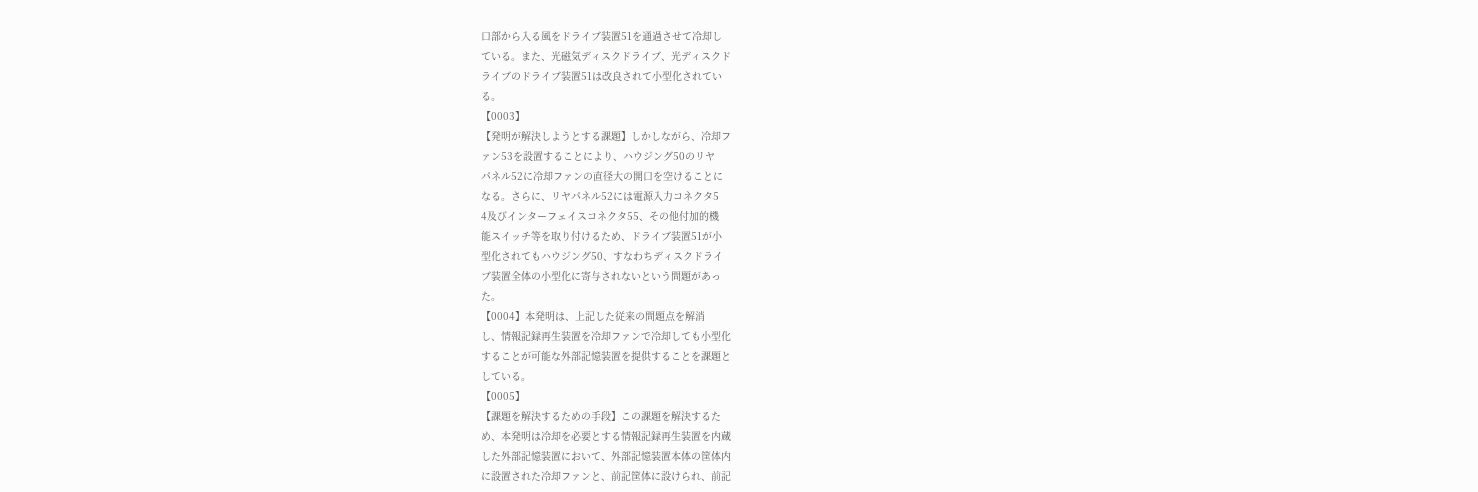口部から入る風をドライブ装置51を通過させて冷却し
ている。また、光磁気ディスクドライブ、光ディスクド
ライブのドライブ装置51は改良されて小型化されてい
る。
【0003】
【発明が解決しようとする課題】しかしながら、冷却フ
ァン53を設置することにより、ハウジング50のリヤ
パネル52に冷却ファンの直径大の開口を空けることに
なる。さらに、リヤパネル52には電源入力コネクタ5
4及びインターフェイスコネクタ55、その他付加的機
能スイッチ等を取り付けるため、ドライブ装置51が小
型化されてもハウジング50、すなわちディスクドライ
ブ装置全体の小型化に寄与されないという問題があっ
た。
【0004】本発明は、上記した従来の問題点を解消
し、情報記録再生装置を冷却ファンで冷却しても小型化
することが可能な外部記憶装置を提供することを課題と
している。
【0005】
【課題を解決するための手段】この課題を解決するた
め、本発明は冷却を必要とする情報記録再生装置を内蔵
した外部記憶装置において、外部記憶装置本体の筐体内
に設置された冷却ファンと、前記筐体に設けられ、前記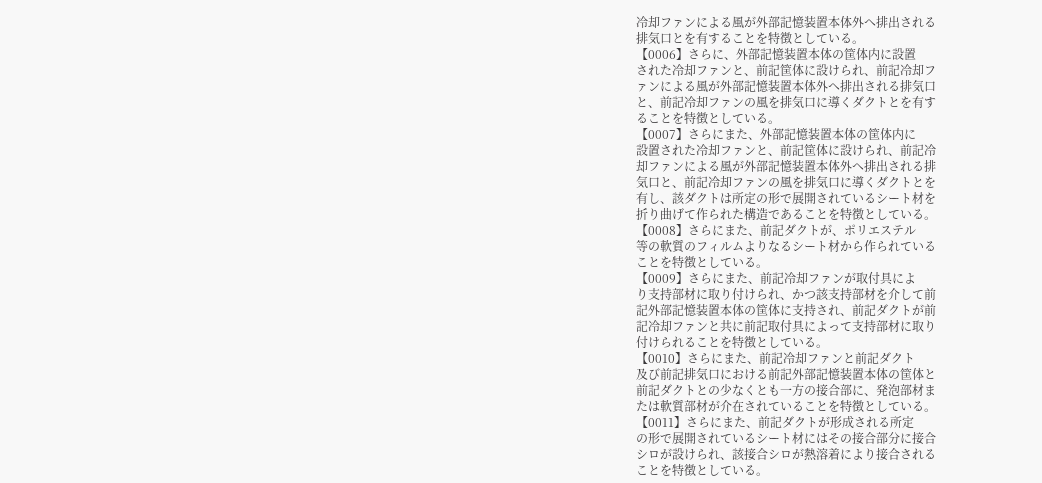冷却ファンによる風が外部記憶装置本体外へ排出される
排気口とを有することを特徴としている。
【0006】さらに、外部記憶装置本体の筐体内に設置
された冷却ファンと、前記筐体に設けられ、前記冷却フ
ァンによる風が外部記憶装置本体外へ排出される排気口
と、前記冷却ファンの風を排気口に導くダクトとを有す
ることを特徴としている。
【0007】さらにまた、外部記憶装置本体の筐体内に
設置された冷却ファンと、前記筐体に設けられ、前記冷
却ファンによる風が外部記憶装置本体外へ排出される排
気口と、前記冷却ファンの風を排気口に導くダクトとを
有し、該ダクトは所定の形で展開されているシート材を
折り曲げて作られた構造であることを特徴としている。
【0008】さらにまた、前記ダクトが、ポリエステル
等の軟質のフィルムよりなるシート材から作られている
ことを特徴としている。
【0009】さらにまた、前記冷却ファンが取付具によ
り支持部材に取り付けられ、かつ該支持部材を介して前
記外部記憶装置本体の筐体に支持され、前記ダクトが前
記冷却ファンと共に前記取付具によって支持部材に取り
付けられることを特徴としている。
【0010】さらにまた、前記冷却ファンと前記ダクト
及び前記排気口における前記外部記憶装置本体の筐体と
前記ダクトとの少なくとも一方の接合部に、発泡部材ま
たは軟質部材が介在されていることを特徴としている。
【0011】さらにまた、前記ダクトが形成される所定
の形で展開されているシート材にはその接合部分に接合
シロが設けられ、該接合シロが熱溶着により接合される
ことを特徴としている。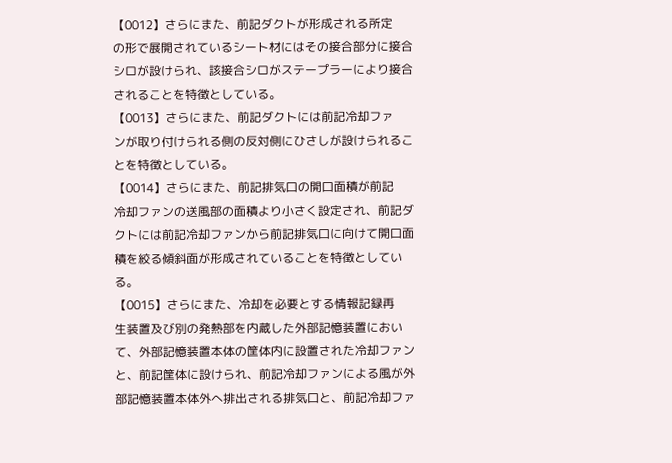【0012】さらにまた、前記ダクトが形成される所定
の形で展開されているシート材にはその接合部分に接合
シロが設けられ、該接合シロがステープラーにより接合
されることを特徴としている。
【0013】さらにまた、前記ダクトには前記冷却ファ
ンが取り付けられる側の反対側にひさしが設けられるこ
とを特徴としている。
【0014】さらにまた、前記排気口の開口面積が前記
冷却ファンの送風部の面積より小さく設定され、前記ダ
クトには前記冷却ファンから前記排気口に向けて開口面
積を絞る傾斜面が形成されていることを特徴としてい
る。
【0015】さらにまた、冷却を必要とする情報記録再
生装置及び別の発熱部を内蔵した外部記憶装置におい
て、外部記憶装置本体の筐体内に設置された冷却ファン
と、前記筐体に設けられ、前記冷却ファンによる風が外
部記憶装置本体外へ排出される排気口と、前記冷却ファ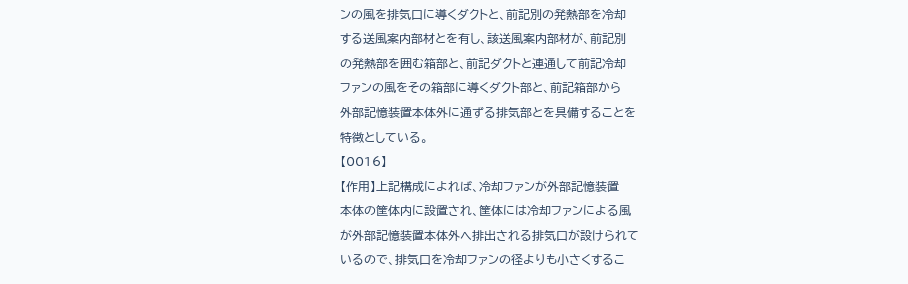ンの風を排気口に導くダクトと、前記別の発熱部を冷却
する送風案内部材とを有し、該送風案内部材が、前記別
の発熱部を囲む箱部と、前記ダクトと連通して前記冷却
ファンの風をその箱部に導くダクト部と、前記箱部から
外部記憶装置本体外に通ずる排気部とを具備することを
特徴としている。
【0016】
【作用】上記構成によれば、冷却ファンが外部記憶装置
本体の筐体内に設置され、筐体には冷却ファンによる風
が外部記憶装置本体外へ排出される排気口が設けられて
いるので、排気口を冷却ファンの径よりも小さくするこ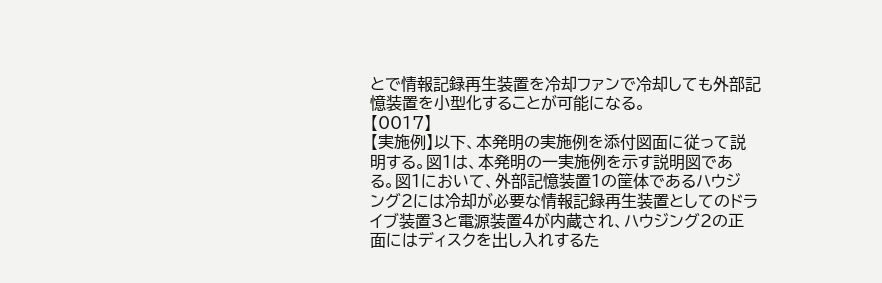とで情報記録再生装置を冷却ファンで冷却しても外部記
憶装置を小型化することが可能になる。
【0017】
【実施例】以下、本発明の実施例を添付図面に従って説
明する。図1は、本発明の一実施例を示す説明図であ
る。図1において、外部記憶装置1の筐体であるハウジ
ング2には冷却が必要な情報記録再生装置としてのドラ
イブ装置3と電源装置4が内蔵され、ハウジング2の正
面にはディスクを出し入れするた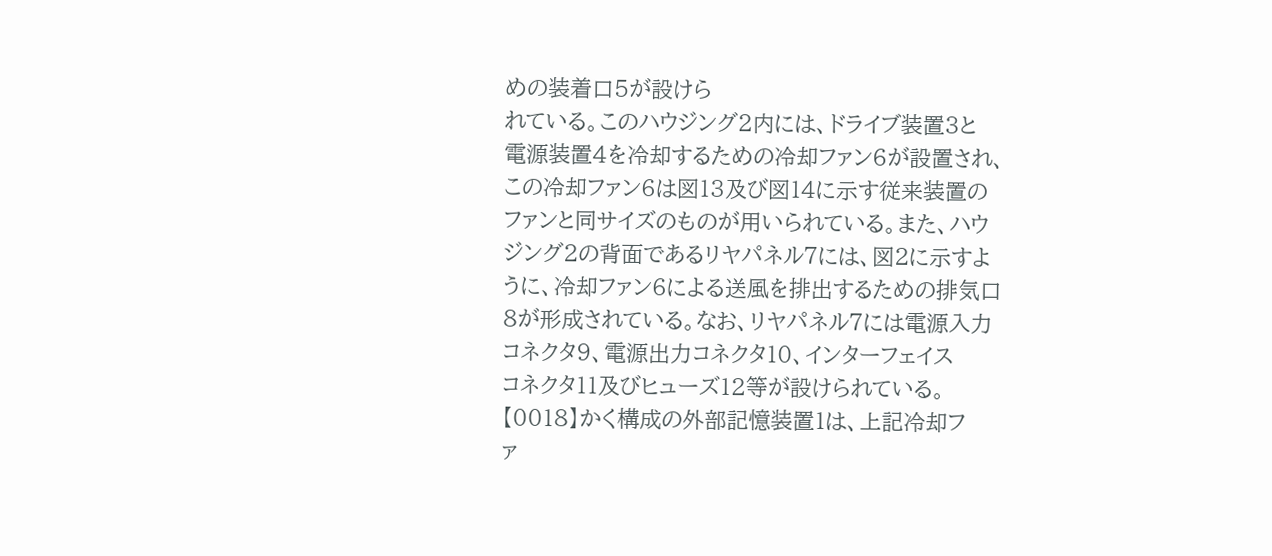めの装着口5が設けら
れている。このハウジング2内には、ドライブ装置3と
電源装置4を冷却するための冷却ファン6が設置され、
この冷却ファン6は図13及び図14に示す従来装置の
ファンと同サイズのものが用いられている。また、ハウ
ジング2の背面であるリヤパネル7には、図2に示すよ
うに、冷却ファン6による送風を排出するための排気口
8が形成されている。なお、リヤパネル7には電源入力
コネクタ9、電源出力コネクタ10、インターフェイス
コネクタ11及びヒューズ12等が設けられている。
【0018】かく構成の外部記憶装置1は、上記冷却フ
ァ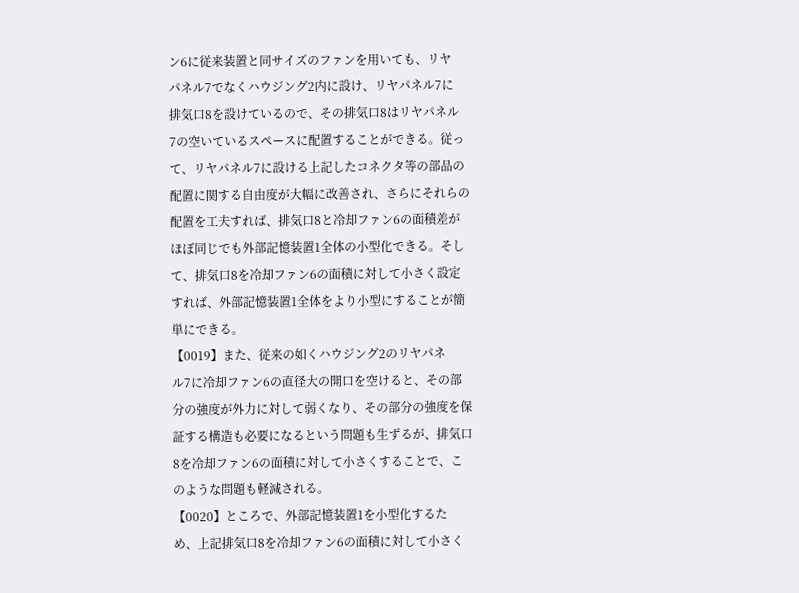ン6に従来装置と同サイズのファンを用いても、リヤ
パネル7でなくハウジング2内に設け、リヤパネル7に
排気口8を設けているので、その排気口8はリヤパネル
7の空いているスペースに配置することができる。従っ
て、リヤパネル7に設ける上記したコネクタ等の部品の
配置に関する自由度が大幅に改善され、さらにそれらの
配置を工夫すれば、排気口8と冷却ファン6の面積差が
ほぼ同じでも外部記憶装置1全体の小型化できる。そし
て、排気口8を冷却ファン6の面積に対して小さく設定
すれば、外部記憶装置1全体をより小型にすることが簡
単にできる。
【0019】また、従来の如くハウジング2のリヤパネ
ル7に冷却ファン6の直径大の開口を空けると、その部
分の強度が外力に対して弱くなり、その部分の強度を保
証する構造も必要になるという問題も生ずるが、排気口
8を冷却ファン6の面積に対して小さくすることで、こ
のような問題も軽減される。
【0020】ところで、外部記憶装置1を小型化するた
め、上記排気口8を冷却ファン6の面積に対して小さく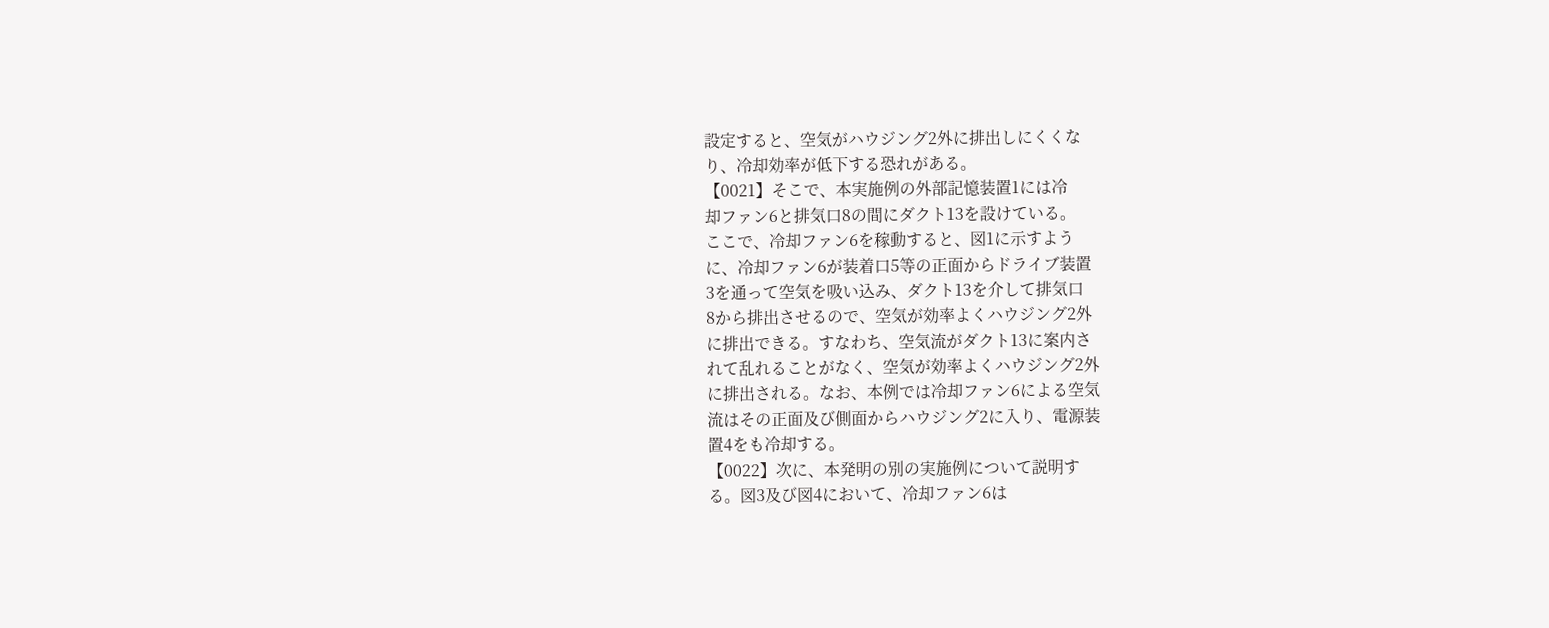設定すると、空気がハウジング2外に排出しにくくな
り、冷却効率が低下する恐れがある。
【0021】そこで、本実施例の外部記憶装置1には冷
却ファン6と排気口8の間にダクト13を設けている。
ここで、冷却ファン6を稼動すると、図1に示すよう
に、冷却ファン6が装着口5等の正面からドライブ装置
3を通って空気を吸い込み、ダクト13を介して排気口
8から排出させるので、空気が効率よくハウジング2外
に排出できる。すなわち、空気流がダクト13に案内さ
れて乱れることがなく、空気が効率よくハウジング2外
に排出される。なお、本例では冷却ファン6による空気
流はその正面及び側面からハウジング2に入り、電源装
置4をも冷却する。
【0022】次に、本発明の別の実施例について説明す
る。図3及び図4において、冷却ファン6は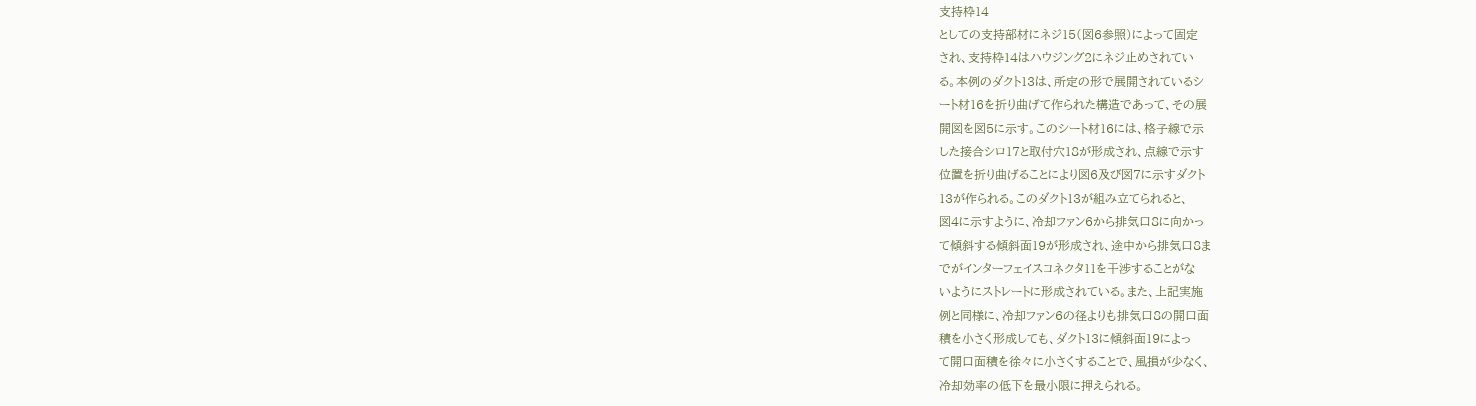支持枠14
としての支持部材にネジ15(図6参照)によって固定
され、支持枠14はハウジング2にネジ止めされてい
る。本例のダクト13は、所定の形で展開されているシ
ート材16を折り曲げて作られた構造であって、その展
開図を図5に示す。このシート材16には、格子線で示
した接合シロ17と取付穴18が形成され、点線で示す
位置を折り曲げることにより図6及び図7に示すダクト
13が作られる。このダクト13が組み立てられると、
図4に示すように、冷却ファン6から排気口8に向かっ
て傾斜する傾斜面19が形成され、途中から排気口8ま
でがインターフェイスコネクタ11を干渉することがな
いようにストレートに形成されている。また、上記実施
例と同様に、冷却ファン6の径よりも排気口8の開口面
積を小さく形成しても、ダクト13に傾斜面19によっ
て開口面積を徐々に小さくすることで、風損が少なく、
冷却効率の低下を最小限に押えられる。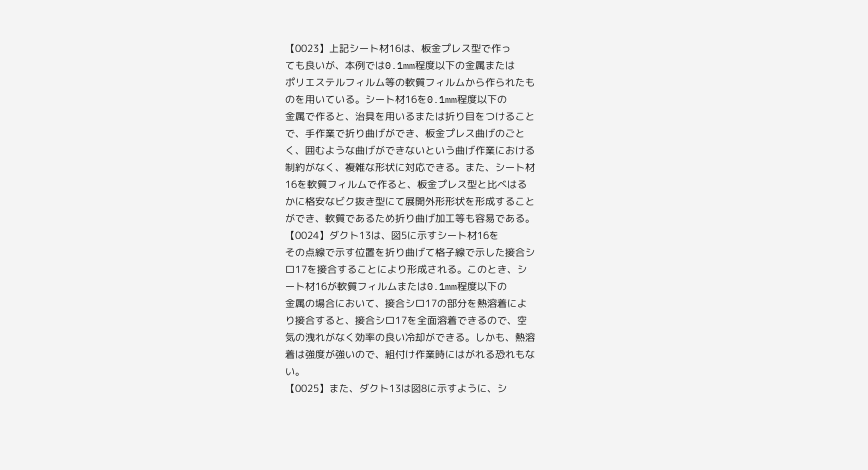【0023】上記シート材16は、板金プレス型で作っ
ても良いが、本例では0.1mm程度以下の金属または
ポリエステルフィルム等の軟質フィルムから作られたも
のを用いている。シート材16を0.1mm程度以下の
金属で作ると、治具を用いるまたは折り目をつけること
で、手作業で折り曲げができ、板金プレス曲げのごと
く、囲むような曲げができないという曲げ作業における
制約がなく、複雑な形状に対応できる。また、シート材
16を軟質フィルムで作ると、板金プレス型と比べはる
かに格安なビク抜き型にて展開外形形状を形成すること
ができ、軟質であるため折り曲げ加工等も容易である。
【0024】ダクト13は、図5に示すシート材16を
その点線で示す位置を折り曲げて格子線で示した接合シ
ロ17を接合することにより形成される。このとき、シ
ート材16が軟質フィルムまたは0.1mm程度以下の
金属の場合において、接合シロ17の部分を熱溶着によ
り接合すると、接合シロ17を全面溶着できるので、空
気の洩れがなく効率の良い冷却ができる。しかも、熱溶
着は強度が強いので、組付け作業時にはがれる恐れもな
い。
【0025】また、ダクト13は図8に示すように、シ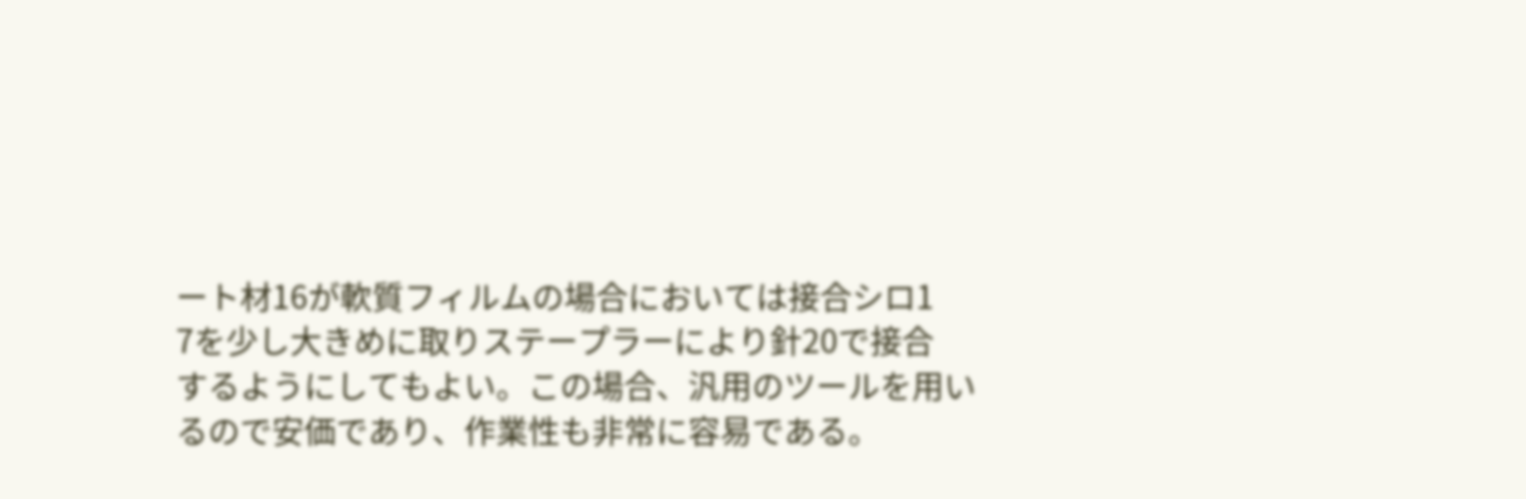ート材16が軟質フィルムの場合においては接合シロ1
7を少し大きめに取りステープラーにより針20で接合
するようにしてもよい。この場合、汎用のツールを用い
るので安価であり、作業性も非常に容易である。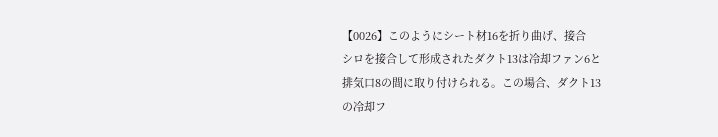【0026】このようにシート材16を折り曲げ、接合
シロを接合して形成されたダクト13は冷却ファン6と
排気口8の間に取り付けられる。この場合、ダクト13
の冷却フ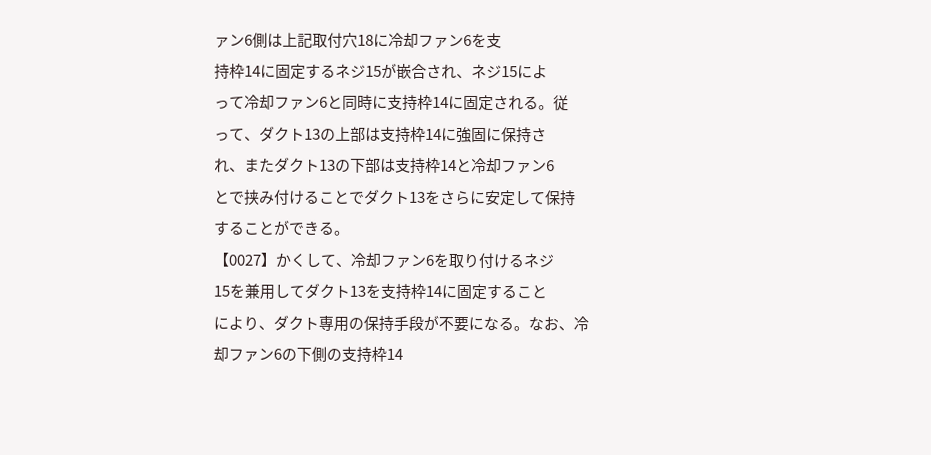ァン6側は上記取付穴18に冷却ファン6を支
持枠14に固定するネジ15が嵌合され、ネジ15によ
って冷却ファン6と同時に支持枠14に固定される。従
って、ダクト13の上部は支持枠14に強固に保持さ
れ、またダクト13の下部は支持枠14と冷却ファン6
とで挟み付けることでダクト13をさらに安定して保持
することができる。
【0027】かくして、冷却ファン6を取り付けるネジ
15を兼用してダクト13を支持枠14に固定すること
により、ダクト専用の保持手段が不要になる。なお、冷
却ファン6の下側の支持枠14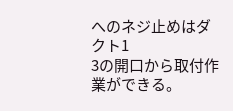へのネジ止めはダクト1
3の開口から取付作業ができる。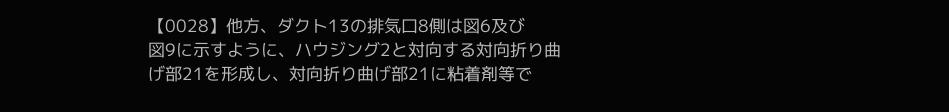【0028】他方、ダクト13の排気口8側は図6及び
図9に示すように、ハウジング2と対向する対向折り曲
げ部21を形成し、対向折り曲げ部21に粘着剤等で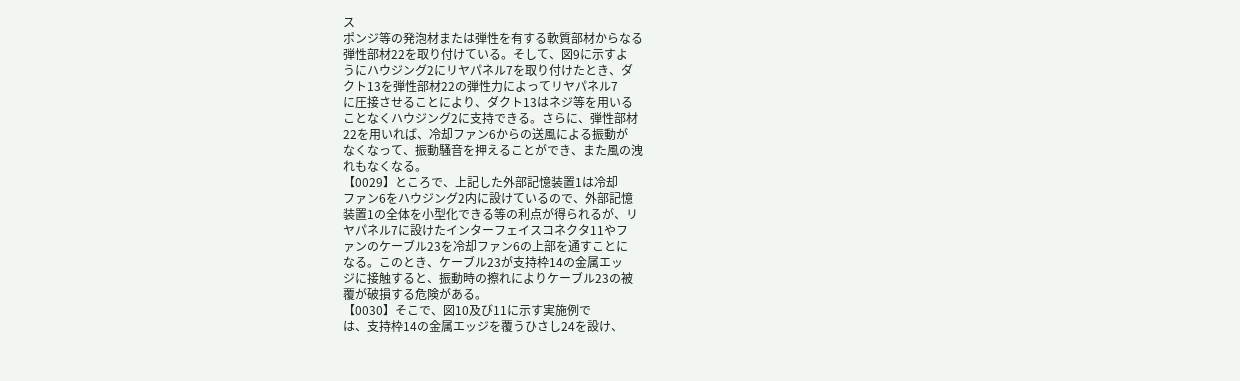ス
ポンジ等の発泡材または弾性を有する軟質部材からなる
弾性部材22を取り付けている。そして、図9に示すよ
うにハウジング2にリヤパネル7を取り付けたとき、ダ
クト13を弾性部材22の弾性力によってリヤパネル7
に圧接させることにより、ダクト13はネジ等を用いる
ことなくハウジング2に支持できる。さらに、弾性部材
22を用いれば、冷却ファン6からの送風による振動が
なくなって、振動騒音を押えることができ、また風の洩
れもなくなる。
【0029】ところで、上記した外部記憶装置1は冷却
ファン6をハウジング2内に設けているので、外部記憶
装置1の全体を小型化できる等の利点が得られるが、リ
ヤパネル7に設けたインターフェイスコネクタ11やフ
ァンのケーブル23を冷却ファン6の上部を通すことに
なる。このとき、ケーブル23が支持枠14の金属エッ
ジに接触すると、振動時の擦れによりケーブル23の被
覆が破損する危険がある。
【0030】そこで、図10及び11に示す実施例で
は、支持枠14の金属エッジを覆うひさし24を設け、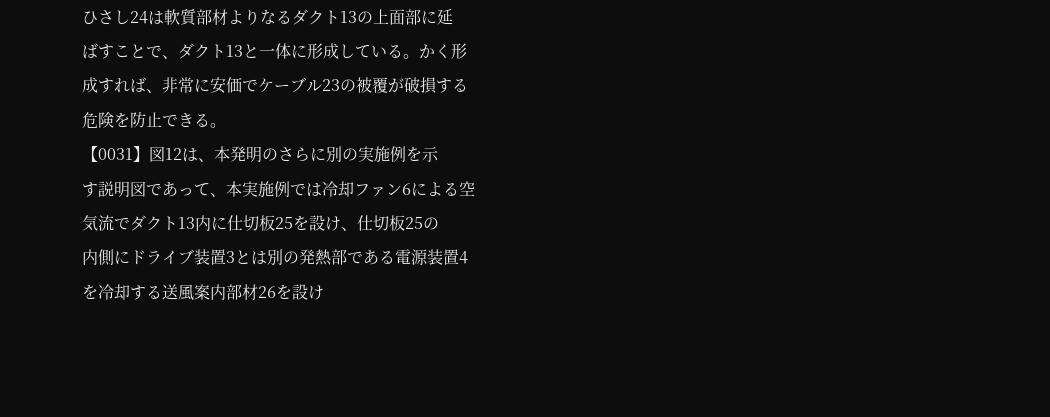ひさし24は軟質部材よりなるダクト13の上面部に延
ばすことで、ダクト13と一体に形成している。かく形
成すれば、非常に安価でケーブル23の被覆が破損する
危険を防止できる。
【0031】図12は、本発明のさらに別の実施例を示
す説明図であって、本実施例では冷却ファン6による空
気流でダクト13内に仕切板25を設け、仕切板25の
内側にドライブ装置3とは別の発熱部である電源装置4
を冷却する送風案内部材26を設け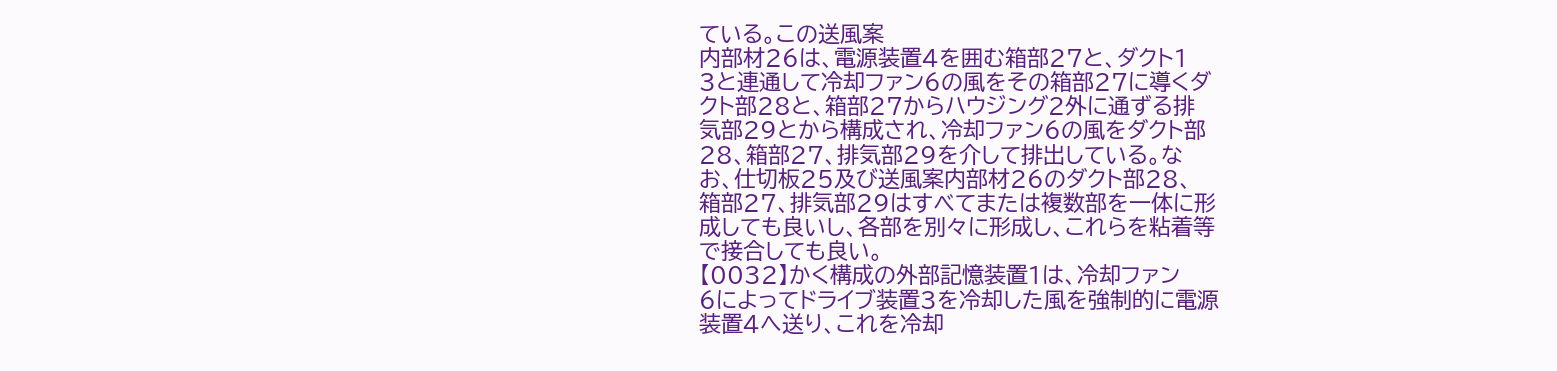ている。この送風案
内部材26は、電源装置4を囲む箱部27と、ダクト1
3と連通して冷却ファン6の風をその箱部27に導くダ
クト部28と、箱部27からハウジング2外に通ずる排
気部29とから構成され、冷却ファン6の風をダクト部
28、箱部27、排気部29を介して排出している。な
お、仕切板25及び送風案内部材26のダクト部28、
箱部27、排気部29はすべてまたは複数部を一体に形
成しても良いし、各部を別々に形成し、これらを粘着等
で接合しても良い。
【0032】かく構成の外部記憶装置1は、冷却ファン
6によってドライブ装置3を冷却した風を強制的に電源
装置4へ送り、これを冷却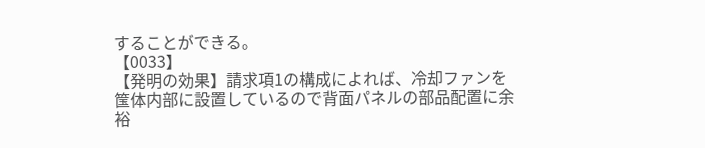することができる。
【0033】
【発明の効果】請求項1の構成によれば、冷却ファンを
筺体内部に設置しているので背面パネルの部品配置に余
裕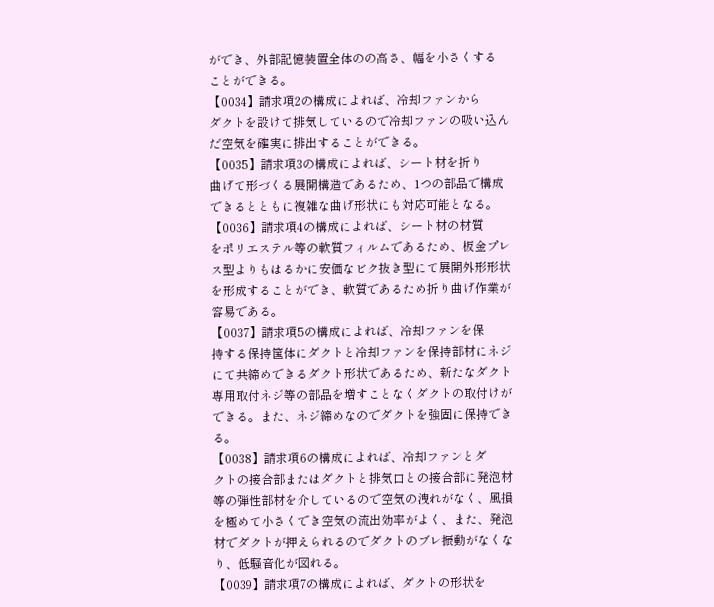ができ、外部記憶装置全体のの高さ、幅を小さくする
ことができる。
【0034】請求項2の構成によれば、冷却ファンから
ダクトを設けて排気しているので冷却ファンの吸い込ん
だ空気を確実に排出することができる。
【0035】請求項3の構成によれば、シート材を折り
曲げて形づくる展開構造であるため、1つの部品で構成
できるとともに複雑な曲げ形状にも対応可能となる。
【0036】請求項4の構成によれば、シート材の材質
をポリエステル等の軟質フィルムであるため、板金プレ
ス型よりもはるかに安価なビク抜き型にて展開外形形状
を形成することができ、軟質であるため折り曲げ作業が
容易である。
【0037】請求項5の構成によれば、冷却ファンを保
持する保持筺体にダクトと冷却ファンを保持部材にネジ
にて共締めできるダクト形状であるため、新たなダクト
専用取付ネジ等の部品を増すことなくダクトの取付けが
できる。また、ネジ締めなのでダクトを強固に保持でき
る。
【0038】請求項6の構成によれば、冷却ファンとダ
クトの接合部またはダクトと排気口との接合部に発泡材
等の弾性部材を介しているので空気の洩れがなく、風損
を極めて小さくでき空気の流出効率がよく、また、発泡
材でダクトが押えられるのでダクトのブレ振動がなくな
り、低騒音化が図れる。
【0039】請求項7の構成によれば、ダクトの形状を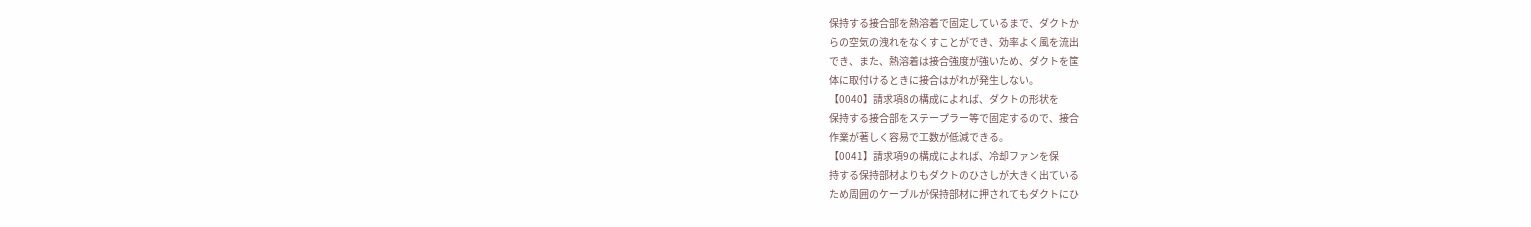保持する接合部を熱溶着で固定しているまで、ダクトか
らの空気の洩れをなくすことができ、効率よく風を流出
でき、また、熱溶着は接合強度が強いため、ダクトを筺
体に取付けるときに接合はがれが発生しない。
【0040】請求項8の構成によれば、ダクトの形状を
保持する接合部をステープラー等で固定するので、接合
作業が著しく容易で工数が低減できる。
【0041】請求項9の構成によれば、冷却ファンを保
持する保持部材よりもダクトのひさしが大きく出ている
ため周囲のケーブルが保持部材に押されてもダクトにひ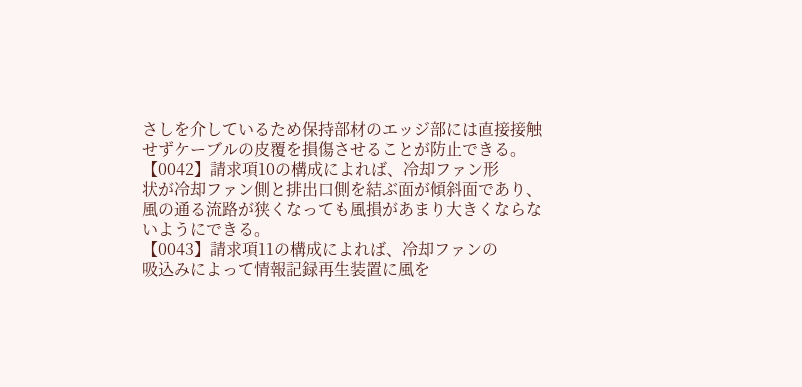さしを介しているため保持部材のエッジ部には直接接触
せずケーブルの皮覆を損傷させることが防止できる。
【0042】請求項10の構成によれば、冷却ファン形
状が冷却ファン側と排出口側を結ぶ面が傾斜面であり、
風の通る流路が狭くなっても風損があまり大きくならな
いようにできる。
【0043】請求項11の構成によれば、冷却ファンの
吸込みによって情報記録再生装置に風を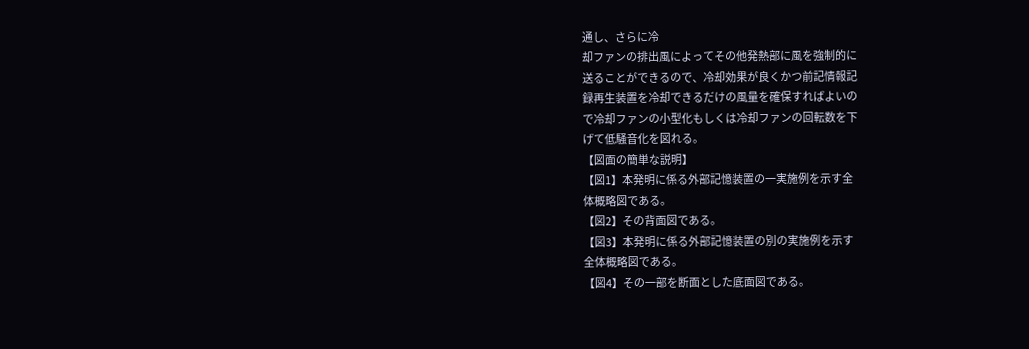通し、さらに冷
却ファンの排出風によってその他発熱部に風を強制的に
送ることができるので、冷却効果が良くかつ前記情報記
録再生装置を冷却できるだけの風量を確保すればよいの
で冷却ファンの小型化もしくは冷却ファンの回転数を下
げて低騒音化を図れる。
【図面の簡単な説明】
【図1】本発明に係る外部記憶装置の一実施例を示す全
体概略図である。
【図2】その背面図である。
【図3】本発明に係る外部記憶装置の別の実施例を示す
全体概略図である。
【図4】その一部を断面とした底面図である。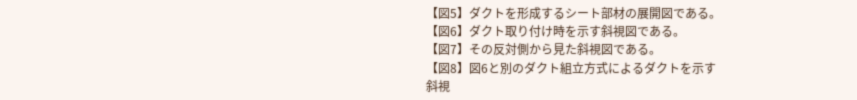【図5】ダクトを形成するシート部材の展開図である。
【図6】ダクト取り付け時を示す斜視図である。
【図7】その反対側から見た斜視図である。
【図8】図6と別のダクト組立方式によるダクトを示す
斜視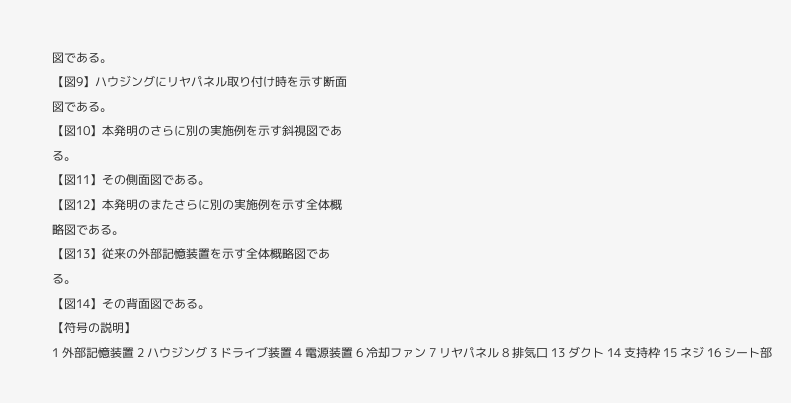図である。
【図9】ハウジングにリヤパネル取り付け時を示す断面
図である。
【図10】本発明のさらに別の実施例を示す斜視図であ
る。
【図11】その側面図である。
【図12】本発明のまたさらに別の実施例を示す全体概
略図である。
【図13】従来の外部記憶装置を示す全体概略図であ
る。
【図14】その背面図である。
【符号の説明】
1 外部記憶装置 2 ハウジング 3 ドライブ装置 4 電源装置 6 冷却ファン 7 リヤパネル 8 排気口 13 ダクト 14 支持枠 15 ネジ 16 シート部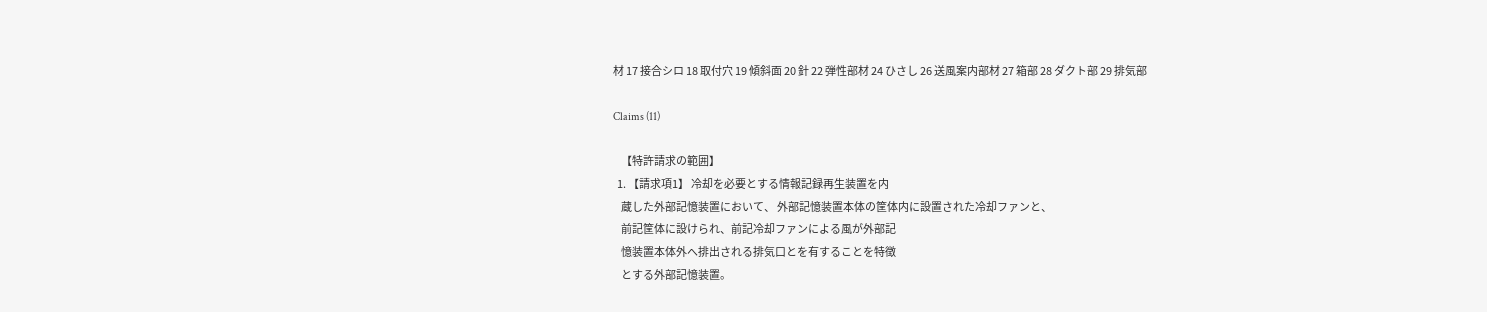材 17 接合シロ 18 取付穴 19 傾斜面 20 針 22 弾性部材 24 ひさし 26 送風案内部材 27 箱部 28 ダクト部 29 排気部

Claims (11)

    【特許請求の範囲】
  1. 【請求項1】 冷却を必要とする情報記録再生装置を内
    蔵した外部記憶装置において、 外部記憶装置本体の筐体内に設置された冷却ファンと、
    前記筐体に設けられ、前記冷却ファンによる風が外部記
    憶装置本体外へ排出される排気口とを有することを特徴
    とする外部記憶装置。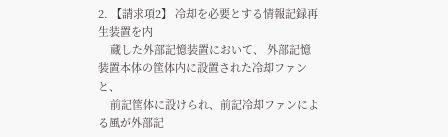2. 【請求項2】 冷却を必要とする情報記録再生装置を内
    蔵した外部記憶装置において、 外部記憶装置本体の筐体内に設置された冷却ファンと、
    前記筐体に設けられ、前記冷却ファンによる風が外部記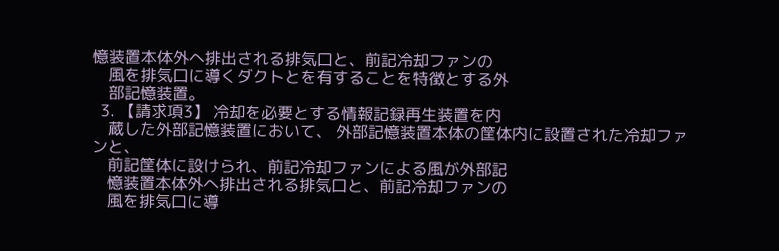憶装置本体外へ排出される排気口と、前記冷却ファンの
    風を排気口に導くダクトとを有することを特徴とする外
    部記憶装置。
  3. 【請求項3】 冷却を必要とする情報記録再生装置を内
    蔵した外部記憶装置において、 外部記憶装置本体の筐体内に設置された冷却ファンと、
    前記筐体に設けられ、前記冷却ファンによる風が外部記
    憶装置本体外へ排出される排気口と、前記冷却ファンの
    風を排気口に導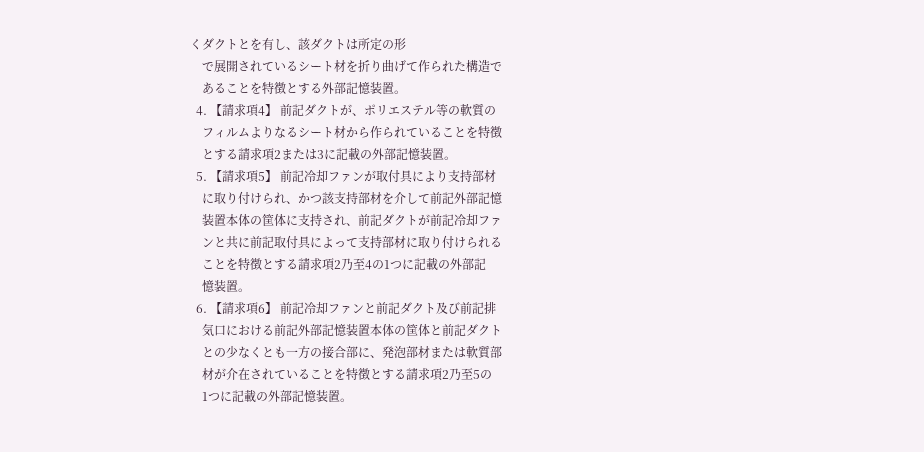くダクトとを有し、該ダクトは所定の形
    で展開されているシート材を折り曲げて作られた構造で
    あることを特徴とする外部記憶装置。
  4. 【請求項4】 前記ダクトが、ポリエステル等の軟質の
    フィルムよりなるシート材から作られていることを特徴
    とする請求項2または3に記載の外部記憶装置。
  5. 【請求項5】 前記冷却ファンが取付具により支持部材
    に取り付けられ、かつ該支持部材を介して前記外部記憶
    装置本体の筐体に支持され、前記ダクトが前記冷却ファ
    ンと共に前記取付具によって支持部材に取り付けられる
    ことを特徴とする請求項2乃至4の1つに記載の外部記
    憶装置。
  6. 【請求項6】 前記冷却ファンと前記ダクト及び前記排
    気口における前記外部記憶装置本体の筐体と前記ダクト
    との少なくとも一方の接合部に、発泡部材または軟質部
    材が介在されていることを特徴とする請求項2乃至5の
    1つに記載の外部記憶装置。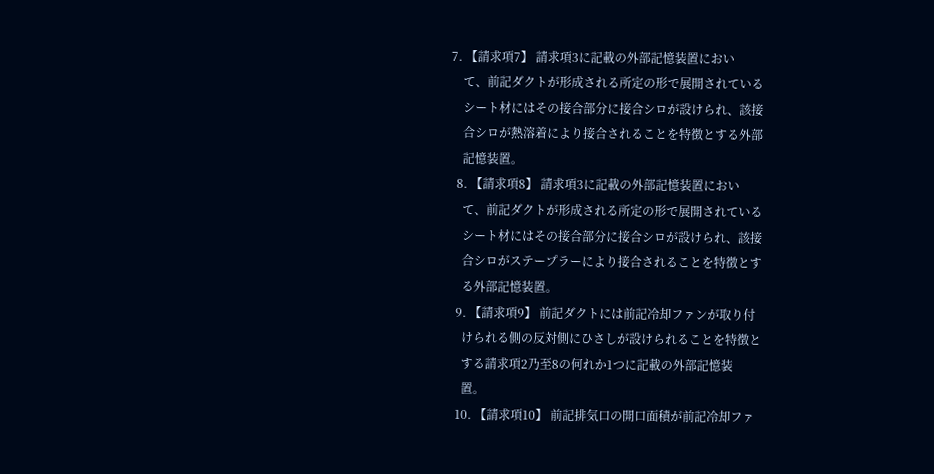7. 【請求項7】 請求項3に記載の外部記憶装置におい
    て、前記ダクトが形成される所定の形で展開されている
    シート材にはその接合部分に接合シロが設けられ、該接
    合シロが熱溶着により接合されることを特徴とする外部
    記憶装置。
  8. 【請求項8】 請求項3に記載の外部記憶装置におい
    て、前記ダクトが形成される所定の形で展開されている
    シート材にはその接合部分に接合シロが設けられ、該接
    合シロがステープラーにより接合されることを特徴とす
    る外部記憶装置。
  9. 【請求項9】 前記ダクトには前記冷却ファンが取り付
    けられる側の反対側にひさしが設けられることを特徴と
    する請求項2乃至8の何れか1つに記載の外部記憶装
    置。
  10. 【請求項10】 前記排気口の開口面積が前記冷却ファ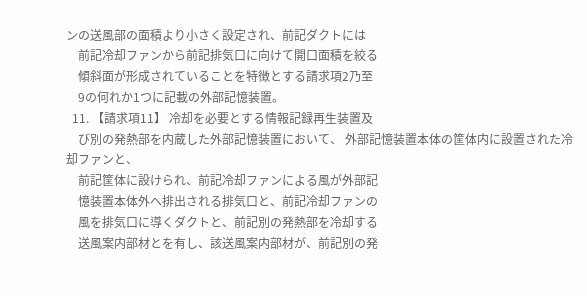ンの送風部の面積より小さく設定され、前記ダクトには
    前記冷却ファンから前記排気口に向けて開口面積を絞る
    傾斜面が形成されていることを特徴とする請求項2乃至
    9の何れか1つに記載の外部記憶装置。
  11. 【請求項11】 冷却を必要とする情報記録再生装置及
    び別の発熱部を内蔵した外部記憶装置において、 外部記憶装置本体の筐体内に設置された冷却ファンと、
    前記筐体に設けられ、前記冷却ファンによる風が外部記
    憶装置本体外へ排出される排気口と、前記冷却ファンの
    風を排気口に導くダクトと、前記別の発熱部を冷却する
    送風案内部材とを有し、該送風案内部材が、前記別の発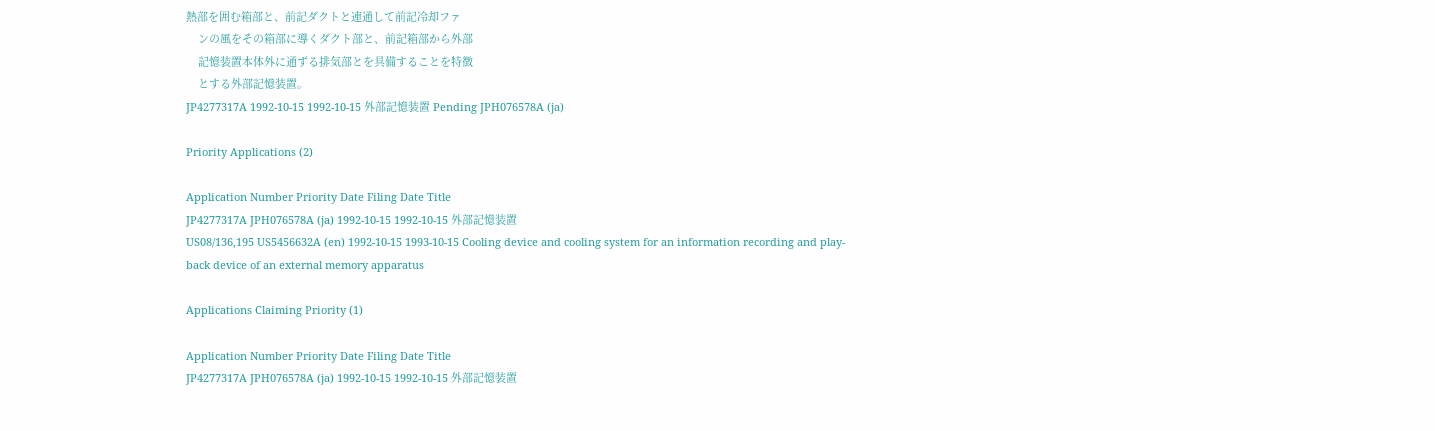熱部を囲む箱部と、前記ダクトと連通して前記冷却ファ
    ンの風をその箱部に導くダクト部と、前記箱部から外部
    記憶装置本体外に通ずる排気部とを具備することを特徴
    とする外部記憶装置。
JP4277317A 1992-10-15 1992-10-15 外部記憶装置 Pending JPH076578A (ja)

Priority Applications (2)

Application Number Priority Date Filing Date Title
JP4277317A JPH076578A (ja) 1992-10-15 1992-10-15 外部記憶装置
US08/136,195 US5456632A (en) 1992-10-15 1993-10-15 Cooling device and cooling system for an information recording and play-back device of an external memory apparatus

Applications Claiming Priority (1)

Application Number Priority Date Filing Date Title
JP4277317A JPH076578A (ja) 1992-10-15 1992-10-15 外部記憶装置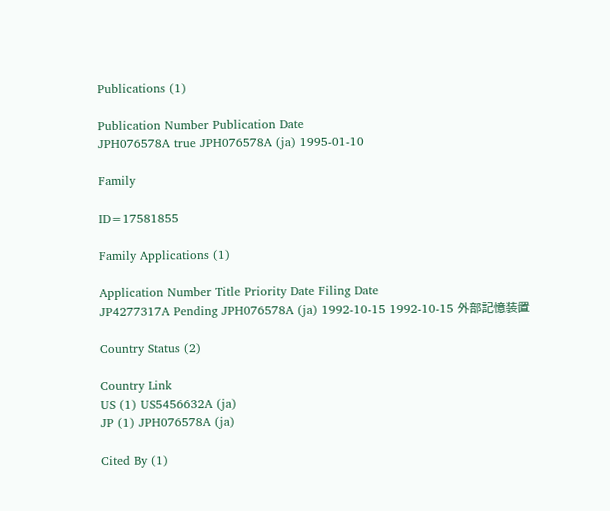Publications (1)

Publication Number Publication Date
JPH076578A true JPH076578A (ja) 1995-01-10

Family

ID=17581855

Family Applications (1)

Application Number Title Priority Date Filing Date
JP4277317A Pending JPH076578A (ja) 1992-10-15 1992-10-15 外部記憶装置

Country Status (2)

Country Link
US (1) US5456632A (ja)
JP (1) JPH076578A (ja)

Cited By (1)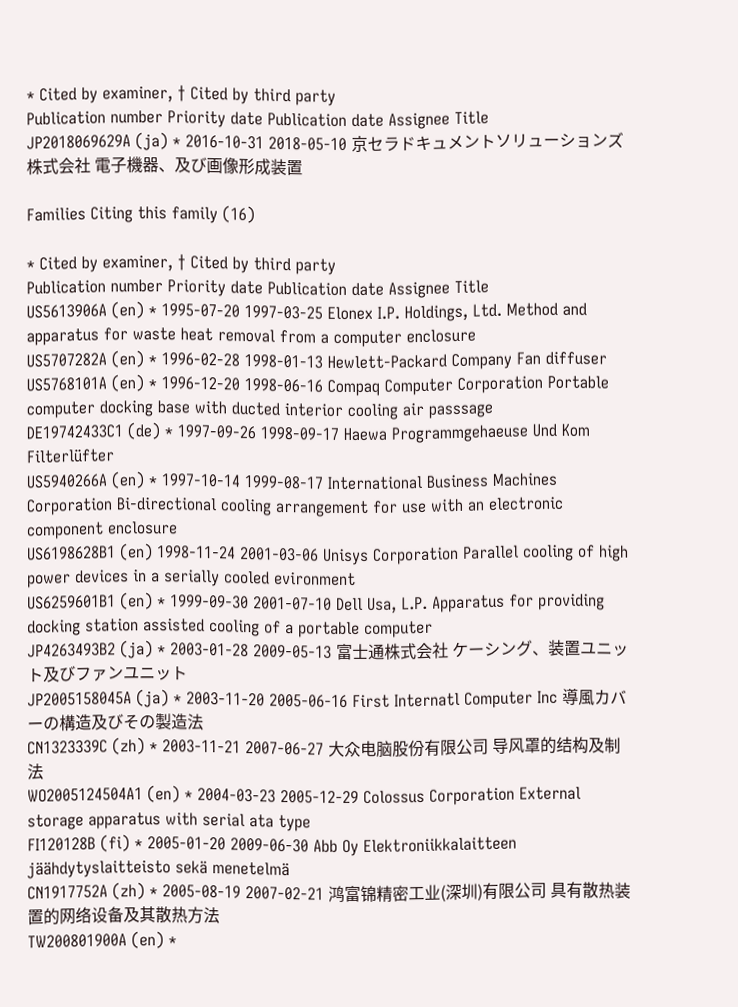* Cited by examiner, † Cited by third party
Publication number Priority date Publication date Assignee Title
JP2018069629A (ja) * 2016-10-31 2018-05-10 京セラドキュメントソリューションズ株式会社 電子機器、及び画像形成装置

Families Citing this family (16)

* Cited by examiner, † Cited by third party
Publication number Priority date Publication date Assignee Title
US5613906A (en) * 1995-07-20 1997-03-25 Elonex I.P. Holdings, Ltd. Method and apparatus for waste heat removal from a computer enclosure
US5707282A (en) * 1996-02-28 1998-01-13 Hewlett-Packard Company Fan diffuser
US5768101A (en) * 1996-12-20 1998-06-16 Compaq Computer Corporation Portable computer docking base with ducted interior cooling air passsage
DE19742433C1 (de) * 1997-09-26 1998-09-17 Haewa Programmgehaeuse Und Kom Filterlüfter
US5940266A (en) * 1997-10-14 1999-08-17 International Business Machines Corporation Bi-directional cooling arrangement for use with an electronic component enclosure
US6198628B1 (en) 1998-11-24 2001-03-06 Unisys Corporation Parallel cooling of high power devices in a serially cooled evironment
US6259601B1 (en) * 1999-09-30 2001-07-10 Dell Usa, L.P. Apparatus for providing docking station assisted cooling of a portable computer
JP4263493B2 (ja) * 2003-01-28 2009-05-13 富士通株式会社 ケーシング、装置ユニット及びファンユニット
JP2005158045A (ja) * 2003-11-20 2005-06-16 First Internatl Computer Inc 導風カバーの構造及びその製造法
CN1323339C (zh) * 2003-11-21 2007-06-27 大众电脑股份有限公司 导风罩的结构及制法
WO2005124504A1 (en) * 2004-03-23 2005-12-29 Colossus Corporation External storage apparatus with serial ata type
FI120128B (fi) * 2005-01-20 2009-06-30 Abb Oy Elektroniikkalaitteen jäähdytyslaitteisto sekä menetelmä
CN1917752A (zh) * 2005-08-19 2007-02-21 鸿富锦精密工业(深圳)有限公司 具有散热装置的网络设备及其散热方法
TW200801900A (en) *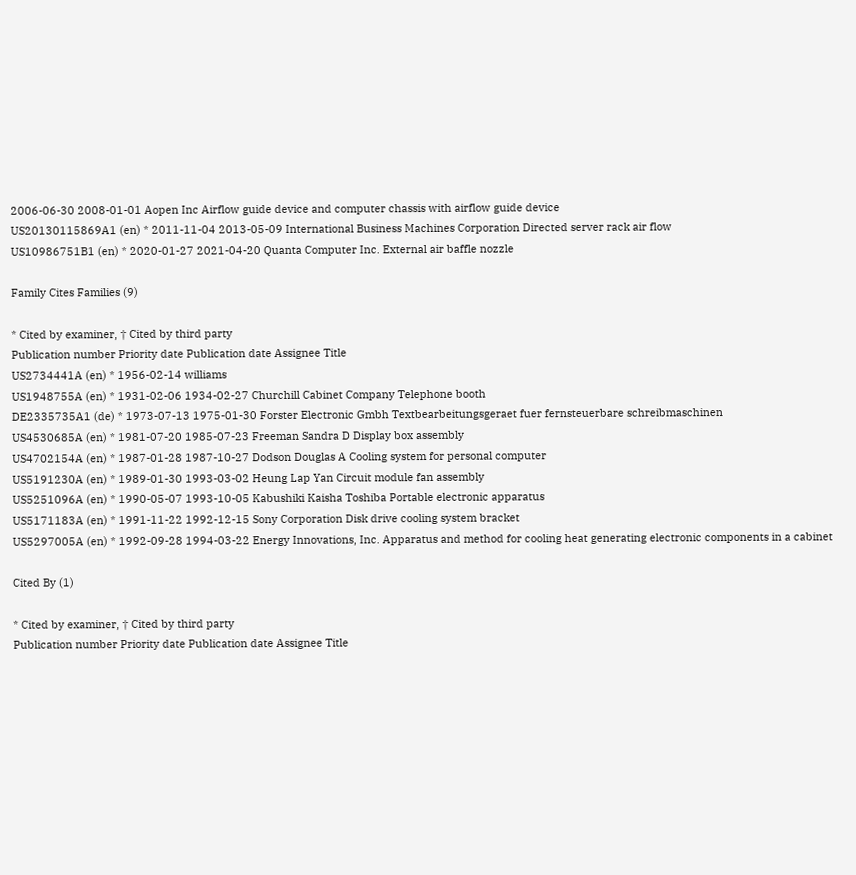2006-06-30 2008-01-01 Aopen Inc Airflow guide device and computer chassis with airflow guide device
US20130115869A1 (en) * 2011-11-04 2013-05-09 International Business Machines Corporation Directed server rack air flow
US10986751B1 (en) * 2020-01-27 2021-04-20 Quanta Computer Inc. External air baffle nozzle

Family Cites Families (9)

* Cited by examiner, † Cited by third party
Publication number Priority date Publication date Assignee Title
US2734441A (en) * 1956-02-14 williams
US1948755A (en) * 1931-02-06 1934-02-27 Churchill Cabinet Company Telephone booth
DE2335735A1 (de) * 1973-07-13 1975-01-30 Forster Electronic Gmbh Textbearbeitungsgeraet fuer fernsteuerbare schreibmaschinen
US4530685A (en) * 1981-07-20 1985-07-23 Freeman Sandra D Display box assembly
US4702154A (en) * 1987-01-28 1987-10-27 Dodson Douglas A Cooling system for personal computer
US5191230A (en) * 1989-01-30 1993-03-02 Heung Lap Yan Circuit module fan assembly
US5251096A (en) * 1990-05-07 1993-10-05 Kabushiki Kaisha Toshiba Portable electronic apparatus
US5171183A (en) * 1991-11-22 1992-12-15 Sony Corporation Disk drive cooling system bracket
US5297005A (en) * 1992-09-28 1994-03-22 Energy Innovations, Inc. Apparatus and method for cooling heat generating electronic components in a cabinet

Cited By (1)

* Cited by examiner, † Cited by third party
Publication number Priority date Publication date Assignee Title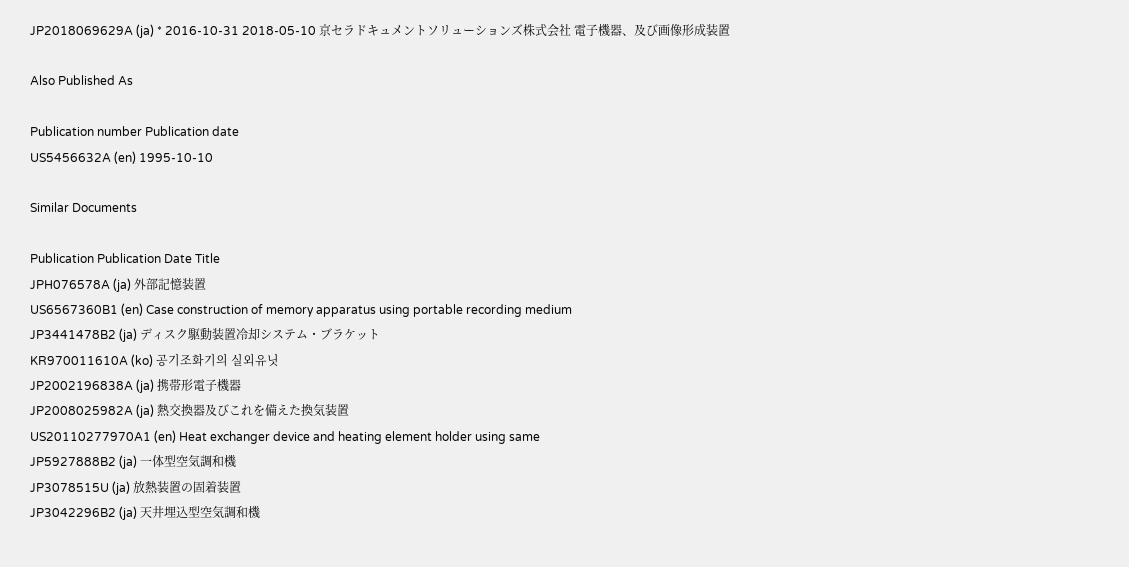JP2018069629A (ja) * 2016-10-31 2018-05-10 京セラドキュメントソリューションズ株式会社 電子機器、及び画像形成装置

Also Published As

Publication number Publication date
US5456632A (en) 1995-10-10

Similar Documents

Publication Publication Date Title
JPH076578A (ja) 外部記憶装置
US6567360B1 (en) Case construction of memory apparatus using portable recording medium
JP3441478B2 (ja) ディスク駆動装置冷却システム・ブラケット
KR970011610A (ko) 공기조화기의 실외유닛
JP2002196838A (ja) 携帯形電子機器
JP2008025982A (ja) 熱交換器及びこれを備えた換気装置
US20110277970A1 (en) Heat exchanger device and heating element holder using same
JP5927888B2 (ja) 一体型空気調和機
JP3078515U (ja) 放熱装置の固着装置
JP3042296B2 (ja) 天井埋込型空気調和機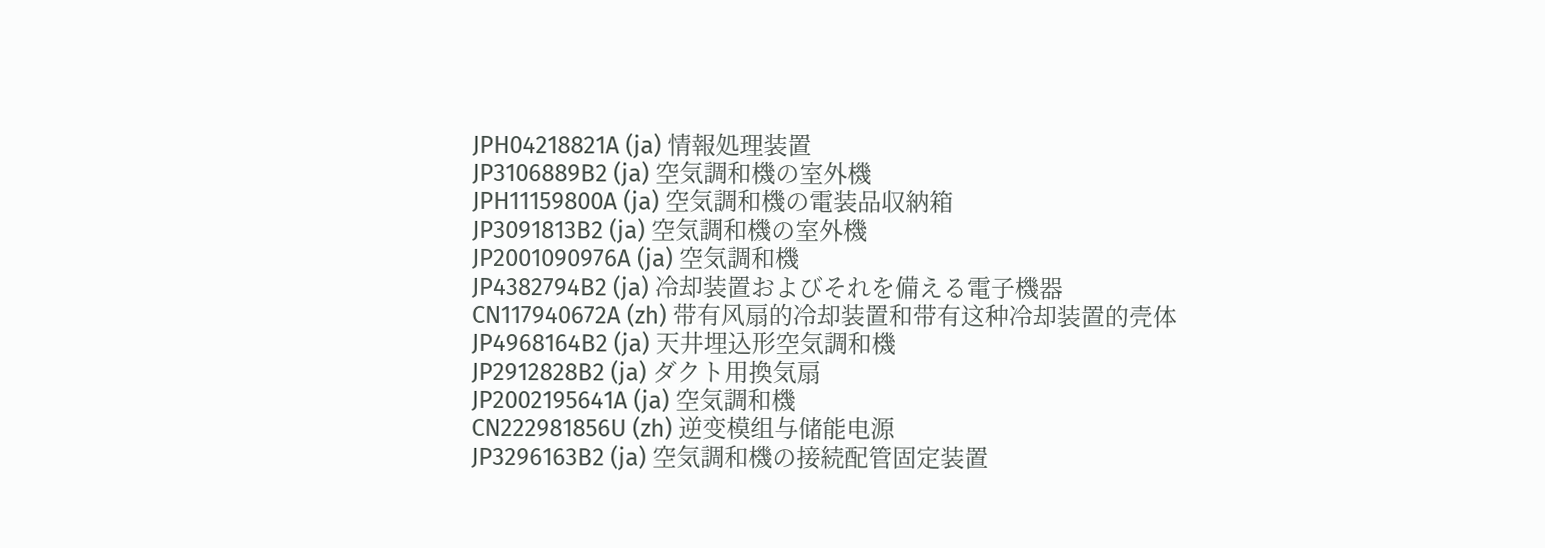JPH04218821A (ja) 情報処理装置
JP3106889B2 (ja) 空気調和機の室外機
JPH11159800A (ja) 空気調和機の電装品収納箱
JP3091813B2 (ja) 空気調和機の室外機
JP2001090976A (ja) 空気調和機
JP4382794B2 (ja) 冷却装置およびそれを備える電子機器
CN117940672A (zh) 带有风扇的冷却装置和带有这种冷却装置的壳体
JP4968164B2 (ja) 天井埋込形空気調和機
JP2912828B2 (ja) ダクト用換気扇
JP2002195641A (ja) 空気調和機
CN222981856U (zh) 逆变模组与储能电源
JP3296163B2 (ja) 空気調和機の接続配管固定装置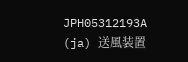JPH05312193A (ja) 送風装置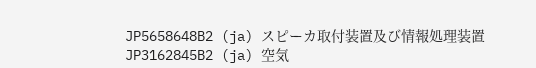JP5658648B2 (ja) スピーカ取付装置及び情報処理装置
JP3162845B2 (ja) 空気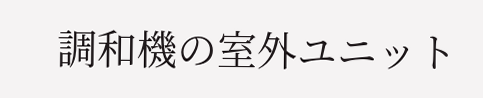調和機の室外ユニット